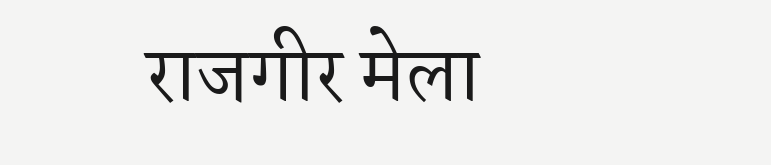राजगीर मेला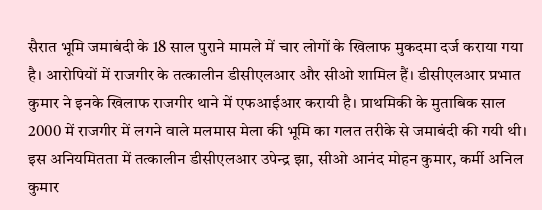सैरात भूमि जमाबंदी के 18 साल पुराने मामले में चार लोगों के खिलाफ मुकदमा दर्ज कराया गया है। आरोपियों में राजगीर के तत्कालीन डीसीएलआर और सीओ शामिल हैं। डीसीएलआर प्रभात कुमार ने इनके खिलाफ राजगीर थाने में एफआईआर करायी है। प्राथमिकी के मुताबिक साल 2000 में राजगीर में लगने वाले मलमास मेला की भूमि का गलत तरीके से जमाबंदी की गयी थी। इस अनियमितता में तत्कालीन डीसीएलआर उपेन्द्र झा, सीओ आनंद मोहन कुमार, कर्मी अनिल कुमार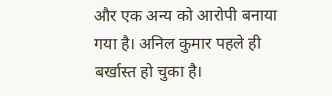और एक अन्य को आरोपी बनाया गया है। अनिल कुमार पहले ही बर्खास्त हो चुका है।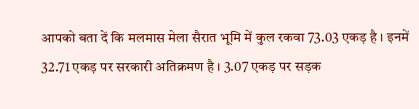आपको बता दें कि मलमास मेला सैरात भूमि में कुल रकवा 73.03 एकड़ है । इनमें 32.71 एकड़ पर सरकारी अतिक्रमण है । 3.07 एकड़ पर सड़क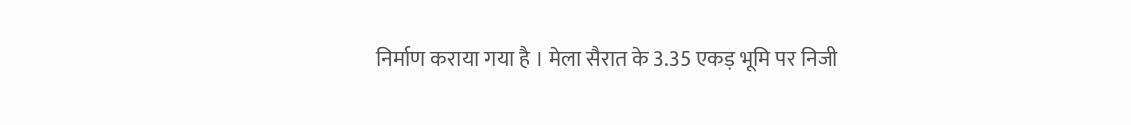निर्माण कराया गया है । मेला सैरात के 3.35 एकड़ भूमि पर निजी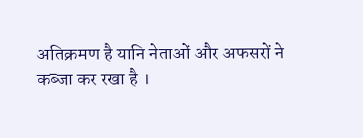अतिक्रमण है यानि नेताओं और अफसरों ने कब्जा कर रखा है ।